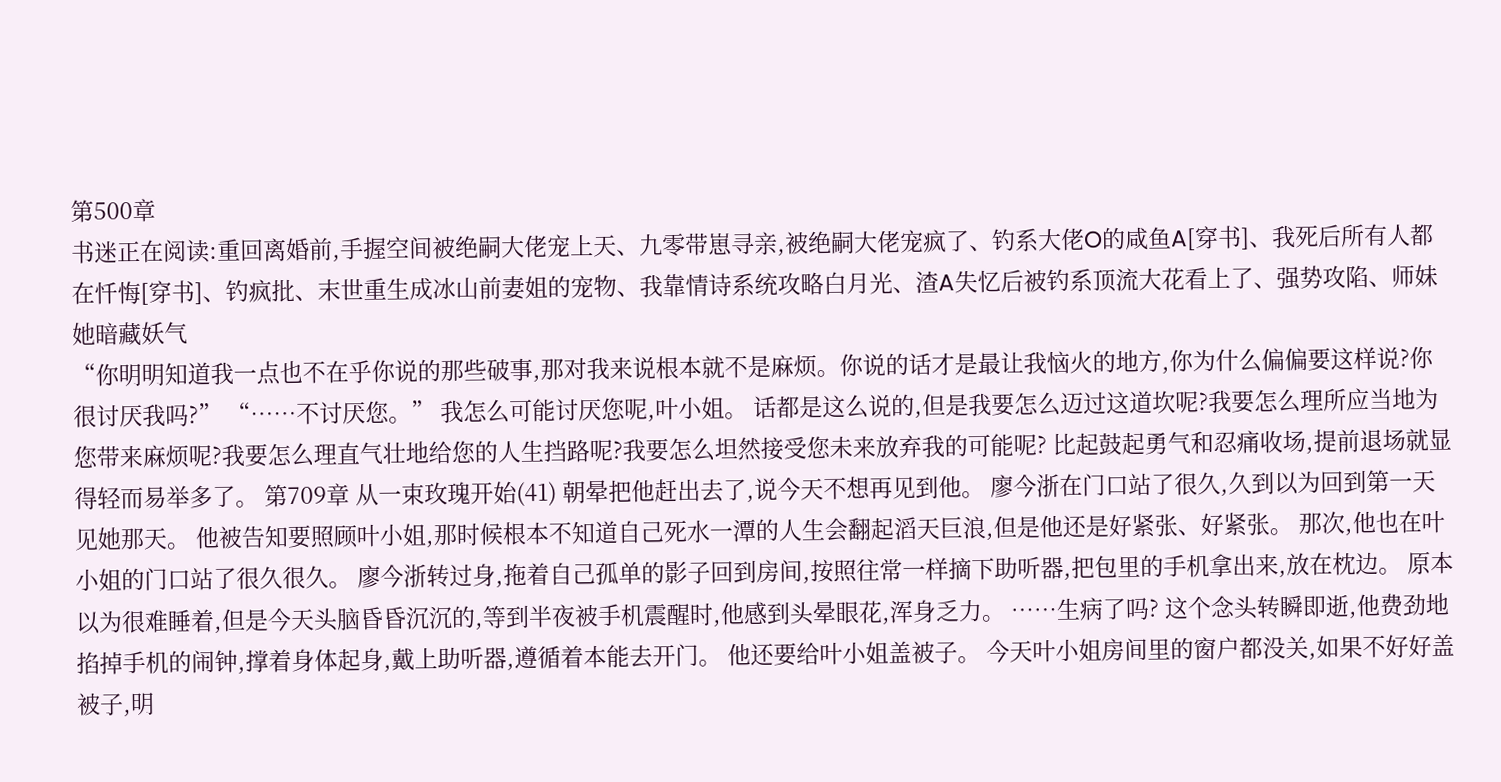第500章
书迷正在阅读:重回离婚前,手握空间被绝嗣大佬宠上天、九零带崽寻亲,被绝嗣大佬宠疯了、钓系大佬O的咸鱼A[穿书]、我死后所有人都在忏悔[穿书]、钓疯批、末世重生成冰山前妻姐的宠物、我靠情诗系统攻略白月光、渣A失忆后被钓系顶流大花看上了、强势攻陷、师妹她暗藏妖气
“你明明知道我一点也不在乎你说的那些破事,那对我来说根本就不是麻烦。你说的话才是最让我恼火的地方,你为什么偏偏要这样说?你很讨厌我吗?” “……不讨厌您。” 我怎么可能讨厌您呢,叶小姐。 话都是这么说的,但是我要怎么迈过这道坎呢?我要怎么理所应当地为您带来麻烦呢?我要怎么理直气壮地给您的人生挡路呢?我要怎么坦然接受您未来放弃我的可能呢? 比起鼓起勇气和忍痛收场,提前退场就显得轻而易举多了。 第709章 从一束玫瑰开始(41) 朝晕把他赶出去了,说今天不想再见到他。 廖今浙在门口站了很久,久到以为回到第一天见她那天。 他被告知要照顾叶小姐,那时候根本不知道自己死水一潭的人生会翻起滔天巨浪,但是他还是好紧张、好紧张。 那次,他也在叶小姐的门口站了很久很久。 廖今浙转过身,拖着自己孤单的影子回到房间,按照往常一样摘下助听器,把包里的手机拿出来,放在枕边。 原本以为很难睡着,但是今天头脑昏昏沉沉的,等到半夜被手机震醒时,他感到头晕眼花,浑身乏力。 ……生病了吗? 这个念头转瞬即逝,他费劲地掐掉手机的闹钟,撑着身体起身,戴上助听器,遵循着本能去开门。 他还要给叶小姐盖被子。 今天叶小姐房间里的窗户都没关,如果不好好盖被子,明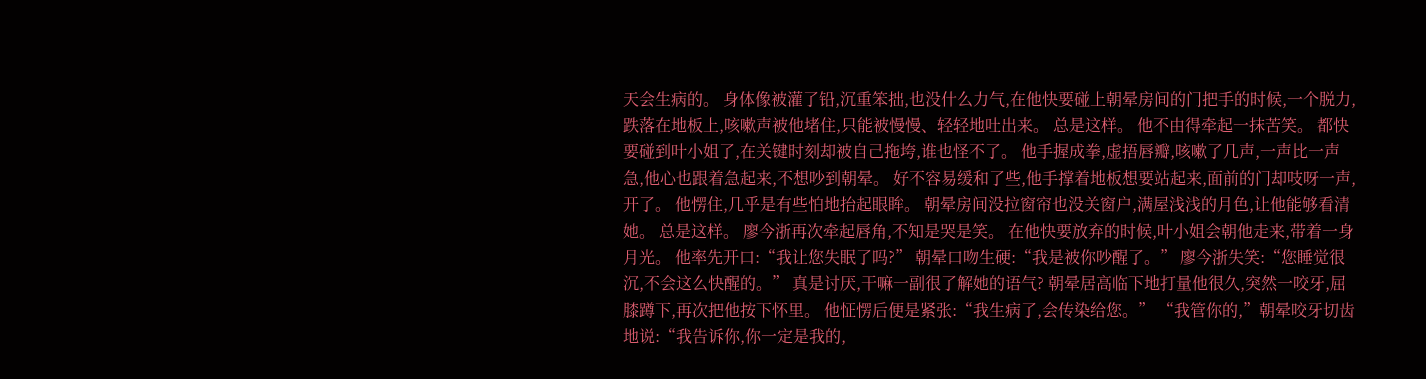天会生病的。 身体像被灌了铅,沉重笨拙,也没什么力气,在他快要碰上朝晕房间的门把手的时候,一个脱力,跌落在地板上,咳嗽声被他堵住,只能被慢慢、轻轻地吐出来。 总是这样。 他不由得牵起一抹苦笑。 都快要碰到叶小姐了,在关键时刻却被自己拖垮,谁也怪不了。 他手握成拳,虚捂唇瓣,咳嗽了几声,一声比一声急,他心也跟着急起来,不想吵到朝晕。 好不容易缓和了些,他手撑着地板想要站起来,面前的门却吱呀一声,开了。 他愣住,几乎是有些怕地抬起眼眸。 朝晕房间没拉窗帘也没关窗户,满屋浅浅的月色,让他能够看清她。 总是这样。 廖今浙再次牵起唇角,不知是哭是笑。 在他快要放弃的时候,叶小姐会朝他走来,带着一身月光。 他率先开口:“我让您失眠了吗?” 朝晕口吻生硬:“我是被你吵醒了。” 廖今浙失笑:“您睡觉很沉,不会这么快醒的。” 真是讨厌,干嘛一副很了解她的语气? 朝晕居高临下地打量他很久,突然一咬牙,屈膝蹲下,再次把他按下怀里。 他怔愣后便是紧张:“我生病了,会传染给您。” “我管你的,”朝晕咬牙切齿地说:“我告诉你,你一定是我的,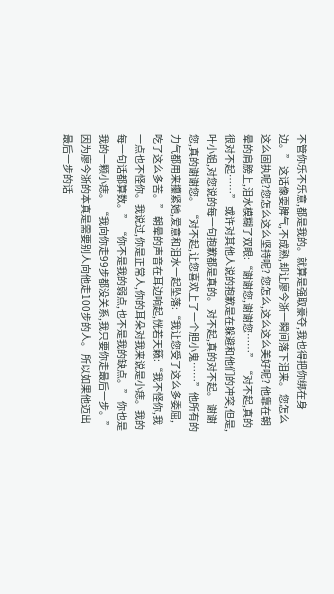不管你乐不乐意,都是我的。就算是强取豪夺,我也得把你绑在身边。” 这话像耍脾气,不成熟,却让廖今浙一瞬间落下泪来。 您怎么这么固执呢?您怎么这么坚持呢? 您怎么,这么这么美好呢? 他靠在朝晕的肩膀上,泪水模糊了双眼:“谢谢您,谢谢您……” “对不起,真的很对不起……” 或许对其他人说的抱歉是在躲避和他们的冲突,但是,叶小姐,对您说的每一句抱歉都是真的。 对不起,真的对不起。 谢谢您,真的谢谢您。 “对不起,让您喜欢上了一个胆小鬼……”他所有的力气都用来攥紧她,爱意和泪水一起坠落:“我让您受了这么多委屈,吃了这么多苦。” 朝晕的声音在耳边响起,恍若天籁:“我不怪你,我一点也不怪你。我说过,你是正常人,你的耳朵对我来说是小痣。我的每一句话都算数。” “你不是我的弱点,也不是我的缺点。” 你也是我的一颗小痣。 “我向你走99步都没关系,我只要你走最后一步。” 因为廖今浙的本真是需要别人向他走100步的人。 所以如果他迈出最后一步的话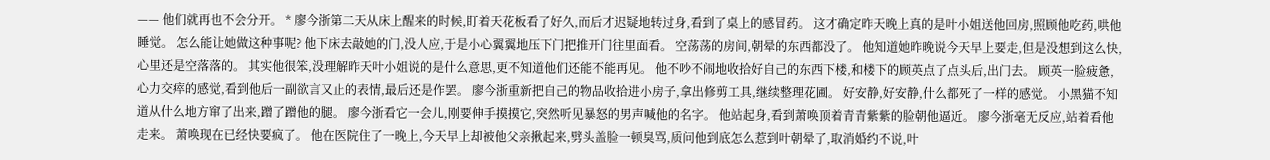—— 他们就再也不会分开。 * 廖今浙第二天从床上醒来的时候,盯着天花板看了好久,而后才迟疑地转过身,看到了桌上的感冒药。 这才确定昨天晚上真的是叶小姐送他回房,照顾他吃药,哄他睡觉。 怎么能让她做这种事呢? 他下床去敲她的门,没人应,于是小心翼翼地压下门把推开门往里面看。 空荡荡的房间,朝晕的东西都没了。 他知道她昨晚说今天早上要走,但是没想到这么快,心里还是空落落的。 其实他很笨,没理解昨天叶小姐说的是什么意思,更不知道他们还能不能再见。 他不吵不闹地收拾好自己的东西下楼,和楼下的顾英点了点头后,出门去。 顾英一脸疲惫,心力交瘁的感觉,看到他后一副欲言又止的表情,最后还是作罢。 廖今浙重新把自己的物品收拾进小房子,拿出修剪工具,继续整理花圃。 好安静,好安静,什么都死了一样的感觉。 小黑猫不知道从什么地方窜了出来,蹭了蹭他的腿。 廖今浙看它一会儿,刚要伸手摸摸它,突然听见暴怒的男声喊他的名字。 他站起身,看到萧唤顶着青青紫紫的脸朝他逼近。 廖今浙毫无反应,站着看他走来。 萧唤现在已经快要疯了。 他在医院住了一晚上,今天早上却被他父亲揪起来,劈头盖脸一顿臭骂,质问他到底怎么惹到叶朝晕了,取消婚约不说,叶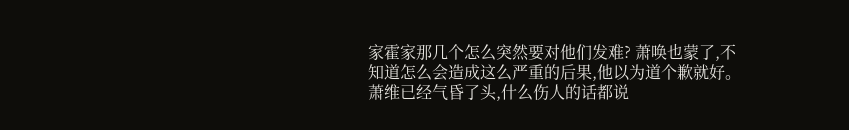家霍家那几个怎么突然要对他们发难? 萧唤也蒙了,不知道怎么会造成这么严重的后果,他以为道个歉就好。 萧维已经气昏了头,什么伤人的话都说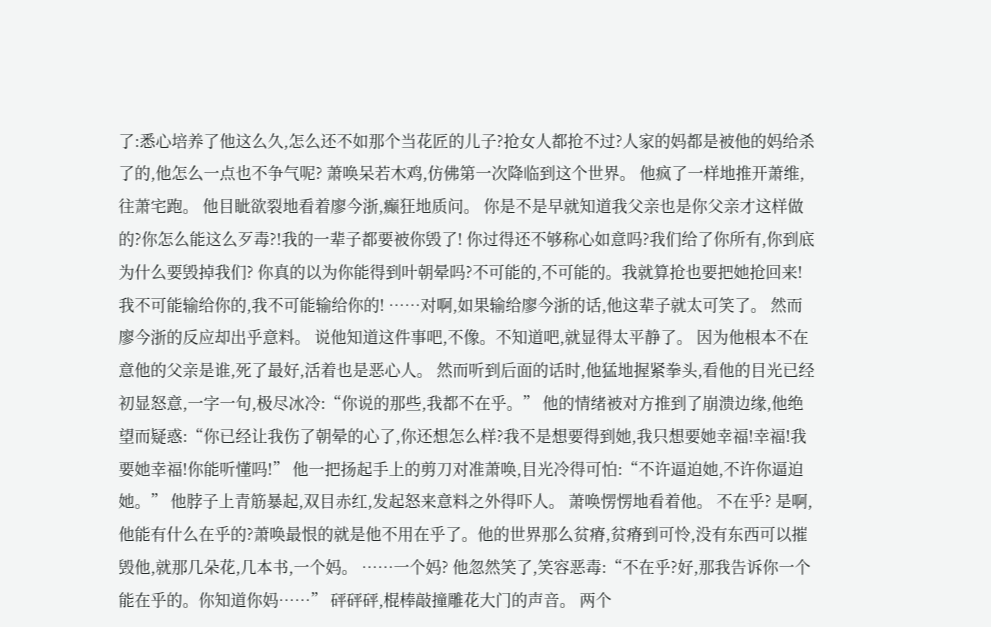了:悉心培养了他这么久,怎么还不如那个当花匠的儿子?抢女人都抢不过?人家的妈都是被他的妈给杀了的,他怎么一点也不争气呢? 萧唤呆若木鸡,仿佛第一次降临到这个世界。 他疯了一样地推开萧维,往萧宅跑。 他目眦欲裂地看着廖今浙,癫狂地质问。 你是不是早就知道我父亲也是你父亲才这样做的?你怎么能这么歹毒?!我的一辈子都要被你毁了! 你过得还不够称心如意吗?我们给了你所有,你到底为什么要毁掉我们? 你真的以为你能得到叶朝晕吗?不可能的,不可能的。我就算抢也要把她抢回来!我不可能输给你的,我不可能输给你的! ……对啊,如果输给廖今浙的话,他这辈子就太可笑了。 然而廖今浙的反应却出乎意料。 说他知道这件事吧,不像。不知道吧,就显得太平静了。 因为他根本不在意他的父亲是谁,死了最好,活着也是恶心人。 然而听到后面的话时,他猛地握紧拳头,看他的目光已经初显怒意,一字一句,极尽冰冷:“你说的那些,我都不在乎。” 他的情绪被对方推到了崩溃边缘,他绝望而疑惑:“你已经让我伤了朝晕的心了,你还想怎么样?我不是想要得到她,我只想要她幸福!幸福!我要她幸福!你能听懂吗!” 他一把扬起手上的剪刀对准萧唤,目光冷得可怕:“不许逼迫她,不许你逼迫她。” 他脖子上青筋暴起,双目赤红,发起怒来意料之外得吓人。 萧唤愣愣地看着他。 不在乎? 是啊,他能有什么在乎的?萧唤最恨的就是他不用在乎了。他的世界那么贫瘠,贫瘠到可怜,没有东西可以摧毁他,就那几朵花,几本书,一个妈。 ……一个妈? 他忽然笑了,笑容恶毒:“不在乎?好,那我告诉你一个能在乎的。你知道你妈……” 砰砰砰,棍棒敲撞雕花大门的声音。 两个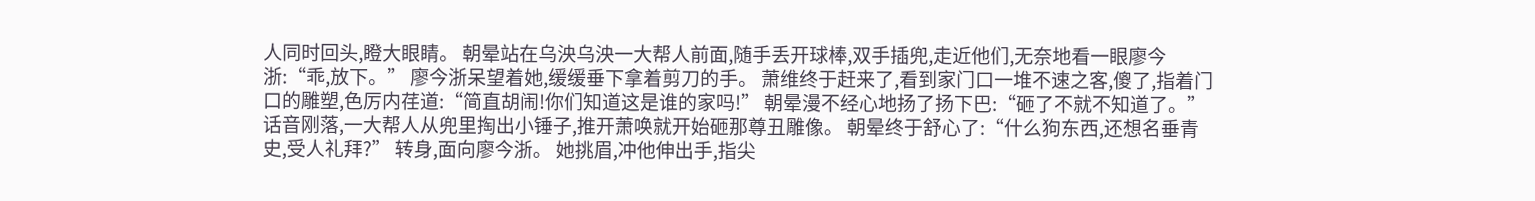人同时回头,瞪大眼睛。 朝晕站在乌泱乌泱一大帮人前面,随手丢开球棒,双手插兜,走近他们,无奈地看一眼廖今浙:“乖,放下。” 廖今浙呆望着她,缓缓垂下拿着剪刀的手。 萧维终于赶来了,看到家门口一堆不速之客,傻了,指着门口的雕塑,色厉内荏道:“简直胡闹!你们知道这是谁的家吗!” 朝晕漫不经心地扬了扬下巴:“砸了不就不知道了。” 话音刚落,一大帮人从兜里掏出小锤子,推开萧唤就开始砸那尊丑雕像。 朝晕终于舒心了:“什么狗东西,还想名垂青史,受人礼拜?” 转身,面向廖今浙。 她挑眉,冲他伸出手,指尖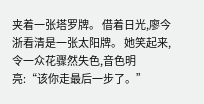夹着一张塔罗牌。 借着日光,廖今浙看清是一张太阳牌。 她笑起来,令一众花骤然失色,音色明亮:“该你走最后一步了。”